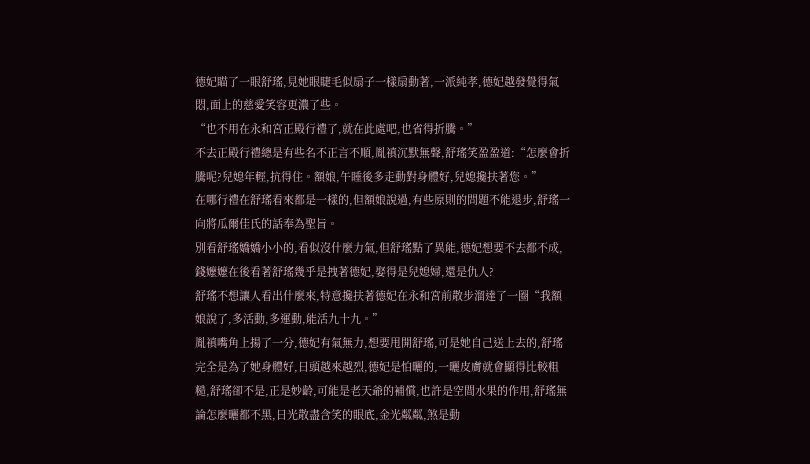德妃瞄了一眼舒瑤,見她眼睫毛似扇子一樣扇動著,一派純孝,德妃越發覺得氣悶,面上的慈愛笑容更濃了些。
“也不用在永和宮正殿行禮了,就在此處吧,也省得折騰。”
不去正殿行禮總是有些名不正言不順,胤禛沉默無聲,舒瑤笑盈盈道:“怎麼會折騰呢?兒媳年輕,抗得住。額娘,午睡後多走動對身體好,兒媳攙扶著您。”
在哪行禮在舒瑤看來都是一樣的,但額娘說過,有些原則的問題不能退步,舒瑤一向將瓜爾佳氏的話奉為聖旨。
別看舒瑤嬌嬌小小的,看似沒什麼力氣,但舒瑤點了異能,德妃想要不去都不成,錢嬤嬤在後看著舒瑤幾乎是拽著德妃,娶得是兒媳婦,還是仇人?
舒瑤不想讓人看出什麼來,特意攙扶著德妃在永和宮前散步溜達了一圈“我額娘說了,多活動,多運動,能活九十九。”
胤禛嘴角上揚了一分,德妃有氣無力,想要甩開舒瑤,可是她自己送上去的,舒瑤完全是為了她身體好,日頭越來越烈,德妃是怕曬的,一曬皮膚就會顯得比較粗糙,舒瑤卻不是,正是妙齡,可能是老天爺的補償,也許是空間水果的作用,舒瑤無論怎麼曬都不黑,日光散盡含笑的眼底,金光粼粼,煞是動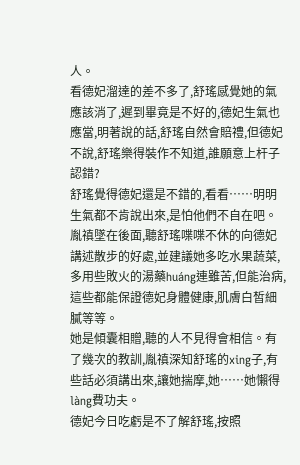人。
看德妃溜達的差不多了,舒瑤感覺她的氣應該消了,遲到畢竟是不好的,德妃生氣也應當,明著說的話,舒瑤自然會賠禮,但德妃不說,舒瑤樂得裝作不知道,誰願意上杆子認錯?
舒瑤覺得德妃還是不錯的,看看……明明生氣都不肯說出來,是怕他們不自在吧。
胤禛墜在後面,聽舒瑤喋喋不休的向德妃講述散步的好處,並建議她多吃水果蔬菜,多用些敗火的湯藥huáng連雖苦,但能治病,這些都能保證德妃身體健康,肌膚白皙細膩等等。
她是傾囊相贈,聽的人不見得會相信。有了幾次的教訓,胤禛深知舒瑤的xing子,有些話必須講出來,讓她揣摩,她……她懶得làng費功夫。
德妃今日吃虧是不了解舒瑤,按照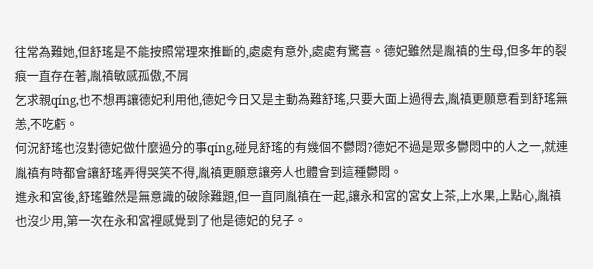往常為難她,但舒瑤是不能按照常理來推斷的,處處有意外,處處有驚喜。德妃雖然是胤禛的生母,但多年的裂痕一直存在著,胤禛敏感孤傲,不屑
乞求親qíng,也不想再讓德妃利用他,德妃今日又是主動為難舒瑤,只要大面上過得去,胤禛更願意看到舒瑤無恙,不吃虧。
何況舒瑤也沒對德妃做什麼過分的事qíng,碰見舒瑤的有幾個不鬱悶?德妃不過是眾多鬱悶中的人之一,就連胤禛有時都會讓舒瑤弄得哭笑不得,胤禛更願意讓旁人也體會到這種鬱悶。
進永和宮後,舒瑤雖然是無意識的破除難題,但一直同胤禛在一起,讓永和宮的宮女上茶,上水果,上點心,胤禛也沒少用,第一次在永和宮裡感覺到了他是德妃的兒子。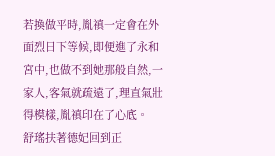若換做平時,胤禛一定會在外面烈日下等候,即便進了永和宮中,也做不到她那般自然,一家人,客氣就疏遠了,理直氣壯得模樣,胤禛印在了心底。
舒瑤扶著德妃回到正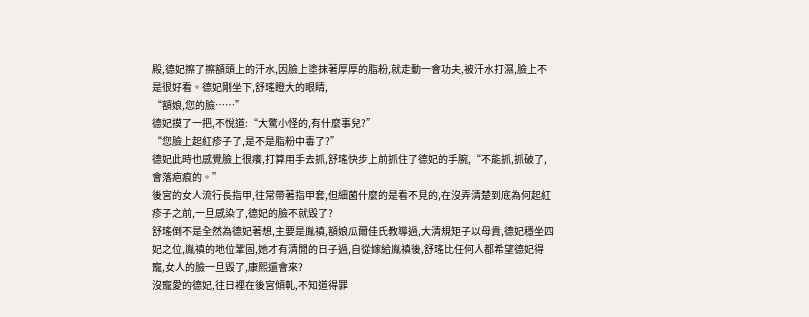殿,德妃擦了擦額頭上的汗水,因臉上塗抹著厚厚的脂粉,就走動一會功夫,被汗水打濕,臉上不是很好看。德妃剛坐下,舒瑤瞪大的眼睛,
“額娘,您的臉……”
德妃摸了一把,不悅道:“大驚小怪的,有什麼事兒?”
“您臉上起紅疹子了,是不是脂粉中毒了?”
德妃此時也感覺臉上很癢,打算用手去抓,舒瑤快步上前抓住了德妃的手腕,“不能抓,抓破了,會落疤痕的。”
後宮的女人流行長指甲,往常帶著指甲套,但細菌什麼的是看不見的,在沒弄清楚到底為何起紅疹子之前,一旦感染了,德妃的臉不就毀了?
舒瑤倒不是全然為德妃著想,主要是胤禛,額娘瓜爾佳氏教導過,大清規矩子以母貴,德妃穩坐四妃之位,胤禛的地位鞏固,她才有清閒的日子過,自從嫁給胤禛後,舒瑤比任何人都希望德妃得寵,女人的臉一旦毀了,康熙還會來?
沒寵愛的德妃,往日裡在後宮傾軋,不知道得罪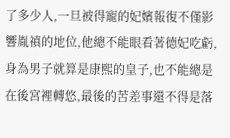了多少人,一旦被得寵的妃嬪報復不僅影響胤禛的地位,他總不能眼看著德妃吃虧,身為男子就算是康熙的皇子,也不能總是在後宮裡轉悠,最後的苦差事還不得是落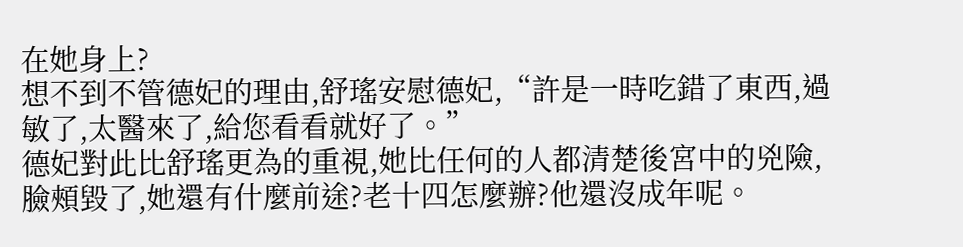在她身上?
想不到不管德妃的理由,舒瑤安慰德妃,“許是一時吃錯了東西,過敏了,太醫來了,給您看看就好了。”
德妃對此比舒瑤更為的重視,她比任何的人都清楚後宮中的兇險,臉頰毀了,她還有什麼前途?老十四怎麼辦?他還沒成年呢。